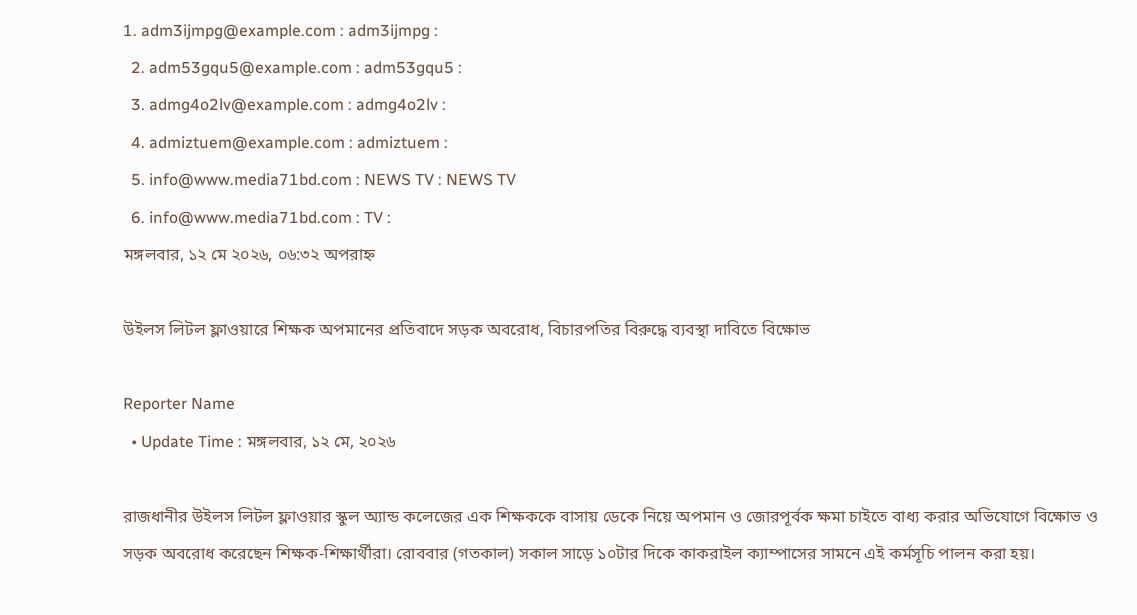1. adm3ijmpg@example.com : adm3ijmpg :
  2. adm53gqu5@example.com : adm53gqu5 :
  3. admg4o2lv@example.com : admg4o2lv :
  4. admiztuem@example.com : admiztuem :
  5. info@www.media71bd.com : NEWS TV : NEWS TV
  6. info@www.media71bd.com : TV :
মঙ্গলবার, ১২ মে ২০২৬, ০৬:৩২ অপরাহ্ন

উইলস লিটল ফ্লাওয়ারে শিক্ষক অপমানের প্রতিবাদে সড়ক অবরোধ, বিচারপতির বিরুদ্ধে ব্যবস্থা দাবিতে বিক্ষোভ

Reporter Name
  • Update Time : মঙ্গলবার, ১২ মে, ২০২৬

রাজধানীর উইলস লিটল ফ্লাওয়ার স্কুল অ্যান্ড কলেজের এক শিক্ষককে বাসায় ডেকে নিয়ে অপমান ও জোরপূর্বক ক্ষমা চাইতে বাধ্য করার অভিযোগে বিক্ষোভ ও সড়ক অবরোধ করেছেন শিক্ষক-শিক্ষার্থীরা। রোববার (গতকাল) সকাল সাড়ে ১০টার দিকে কাকরাইল ক্যাম্পাসের সামনে এই কর্মসূচি পালন করা হয়।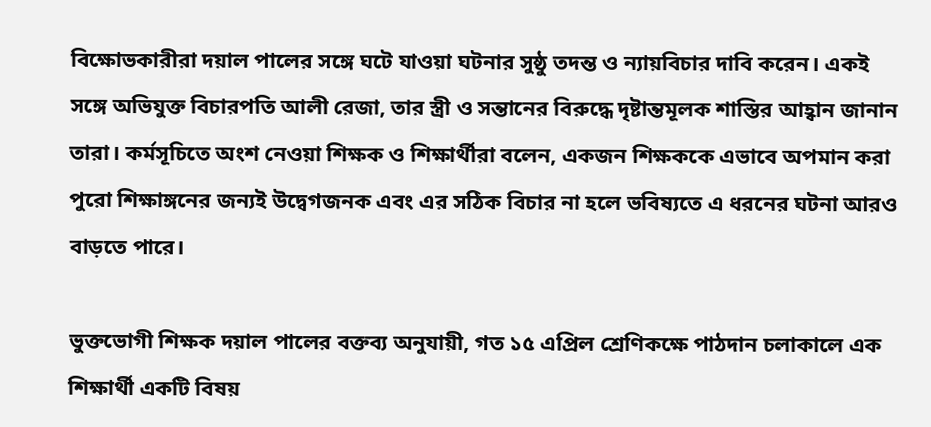বিক্ষোভকারীরা দয়াল পালের সঙ্গে ঘটে যাওয়া ঘটনার সুষ্ঠু তদন্ত ও ন্যায়বিচার দাবি করেন। একই সঙ্গে অভিযুক্ত বিচারপতি আলী রেজা, তার স্ত্রী ও সন্তানের বিরুদ্ধে দৃষ্টান্তমূলক শাস্তির আহ্বান জানান তারা। কর্মসূচিতে অংশ নেওয়া শিক্ষক ও শিক্ষার্থীরা বলেন, একজন শিক্ষককে এভাবে অপমান করা পুরো শিক্ষাঙ্গনের জন্যই উদ্বেগজনক এবং এর সঠিক বিচার না হলে ভবিষ্যতে এ ধরনের ঘটনা আরও বাড়তে পারে।

ভুক্তভোগী শিক্ষক দয়াল পালের বক্তব্য অনুযায়ী, গত ১৫ এপ্রিল শ্রেণিকক্ষে পাঠদান চলাকালে এক শিক্ষার্থী একটি বিষয়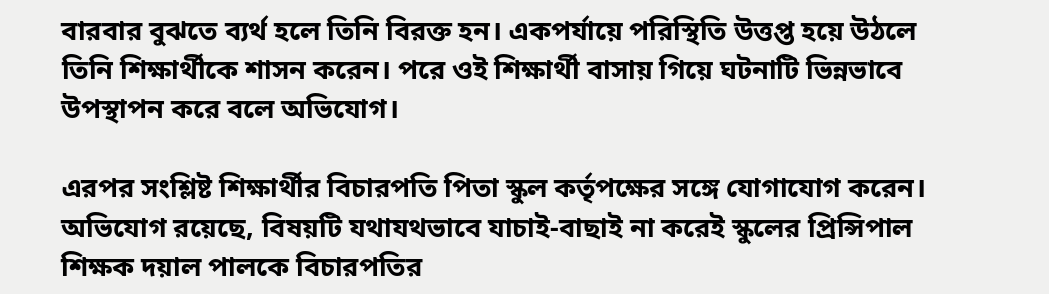বারবার বুঝতে ব্যর্থ হলে তিনি বিরক্ত হন। একপর্যায়ে পরিস্থিতি উত্তপ্ত হয়ে উঠলে তিনি শিক্ষার্থীকে শাসন করেন। পরে ওই শিক্ষার্থী বাসায় গিয়ে ঘটনাটি ভিন্নভাবে উপস্থাপন করে বলে অভিযোগ।

এরপর সংশ্লিষ্ট শিক্ষার্থীর বিচারপতি পিতা স্কুল কর্তৃপক্ষের সঙ্গে যোগাযোগ করেন। অভিযোগ রয়েছে, বিষয়টি যথাযথভাবে যাচাই-বাছাই না করেই স্কুলের প্রিন্সিপাল শিক্ষক দয়াল পালকে বিচারপতির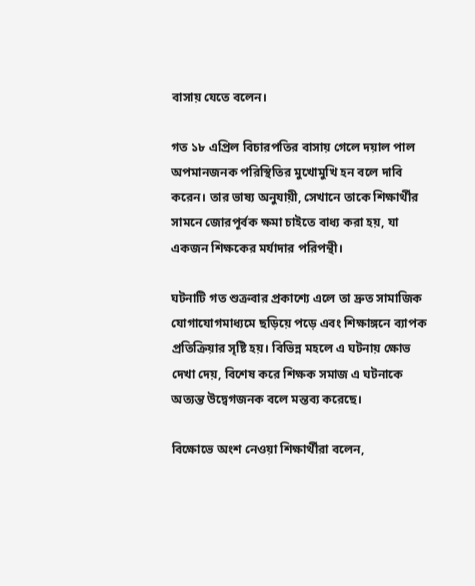বাসায় যেতে বলেন।

গত ১৮ এপ্রিল বিচারপতির বাসায় গেলে দয়াল পাল অপমানজনক পরিস্থিতির মুখোমুখি হন বলে দাবি করেন। তার ভাষ্য অনুযায়ী, সেখানে তাকে শিক্ষার্থীর সামনে জোরপূর্বক ক্ষমা চাইতে বাধ্য করা হয়, যা একজন শিক্ষকের মর্যাদার পরিপন্থী।

ঘটনাটি গত শুক্রবার প্রকাশ্যে এলে তা দ্রুত সামাজিক যোগাযোগমাধ্যমে ছড়িয়ে পড়ে এবং শিক্ষাঙ্গনে ব্যাপক প্রতিক্রিয়ার সৃষ্টি হয়। বিভিন্ন মহলে এ ঘটনায় ক্ষোভ দেখা দেয়, বিশেষ করে শিক্ষক সমাজ এ ঘটনাকে অত্যন্ত উদ্বেগজনক বলে মন্তব্য করেছে।

বিক্ষোভে অংশ নেওয়া শিক্ষার্থীরা বলেন,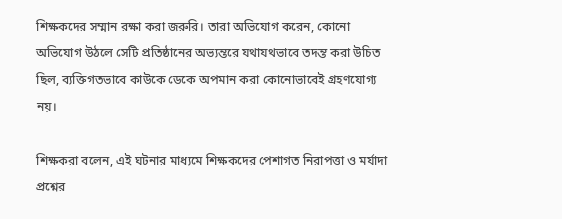শিক্ষকদের সম্মান রক্ষা করা জরুরি। তারা অভিযোগ করেন, কোনো অভিযোগ উঠলে সেটি প্রতিষ্ঠানের অভ্যন্তরে যথাযথভাবে তদন্ত করা উচিত ছিল, ব্যক্তিগতভাবে কাউকে ডেকে অপমান করা কোনোভাবেই গ্রহণযোগ্য নয়।

শিক্ষকরা বলেন, এই ঘটনার মাধ্যমে শিক্ষকদের পেশাগত নিরাপত্তা ও মর্যাদা প্রশ্নের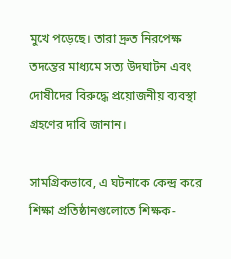মুখে পড়েছে। তারা দ্রুত নিরপেক্ষ তদন্তের মাধ্যমে সত্য উদঘাটন এবং দোষীদের বিরুদ্ধে প্রয়োজনীয় ব্যবস্থা গ্রহণের দাবি জানান।

সামগ্রিকভাবে, এ ঘটনাকে কেন্দ্র করে শিক্ষা প্রতিষ্ঠানগুলোতে শিক্ষক-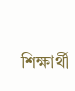শিক্ষার্থী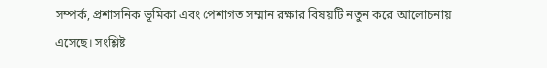সম্পর্ক, প্রশাসনিক ভূমিকা এবং পেশাগত সম্মান রক্ষার বিষয়টি নতুন করে আলোচনায় এসেছে। সংশ্লিষ্ট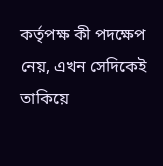কর্তৃপক্ষ কী পদক্ষেপ নেয়, এখন সেদিকেই তাকিয়ে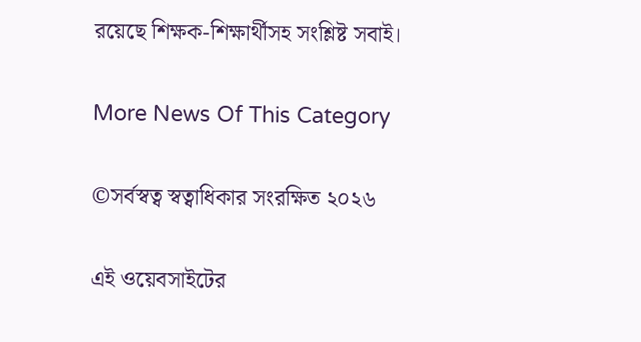রয়েছে শিক্ষক-শিক্ষার্থীসহ সংশ্লিষ্ট সবাই।

More News Of This Category

©সর্বস্বত্ব স্বত্বাধিকার সংরক্ষিত ২০২৬

এই ওয়েবসাইটের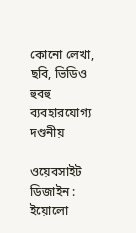কোনো লেখা, ছবি, ভিডিও হুবহু ব্যবহারযোগ্য দণ্ডনীয়

ওয়েবসাইট ডিজাইন : ইয়োলো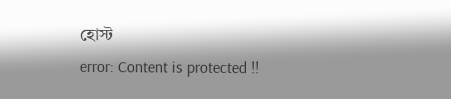হোস্ট
error: Content is protected !!